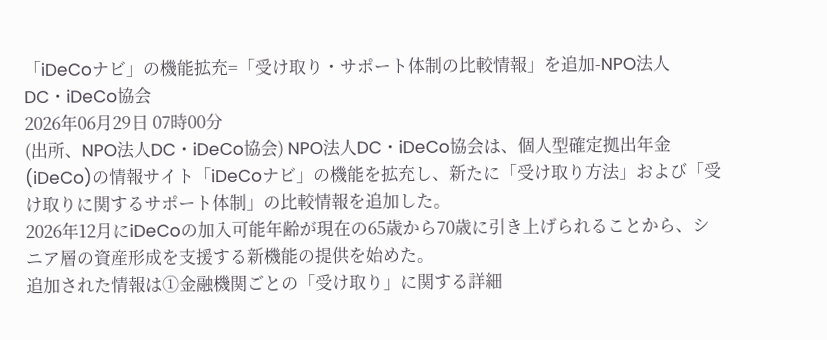「iDeCoナビ」の機能拡充=「受け取り・サポート体制の比較情報」を追加-NPO法人DC・iDeCo協会
2026年06月29日 07時00分
(出所、NPO法人DC・iDeCo協会) NPO法人DC・iDeCo協会は、個人型確定拠出年金(iDeCo)の情報サイト「iDeCoナビ」の機能を拡充し、新たに「受け取り方法」および「受け取りに関するサポート体制」の比較情報を追加した。
2026年12月にiDeCoの加入可能年齢が現在の65歳から70歳に引き上げられることから、シニア層の資産形成を支援する新機能の提供を始めた。
追加された情報は①金融機関ごとの「受け取り」に関する詳細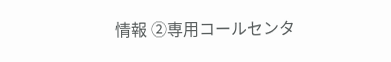情報 ②専用コールセンタ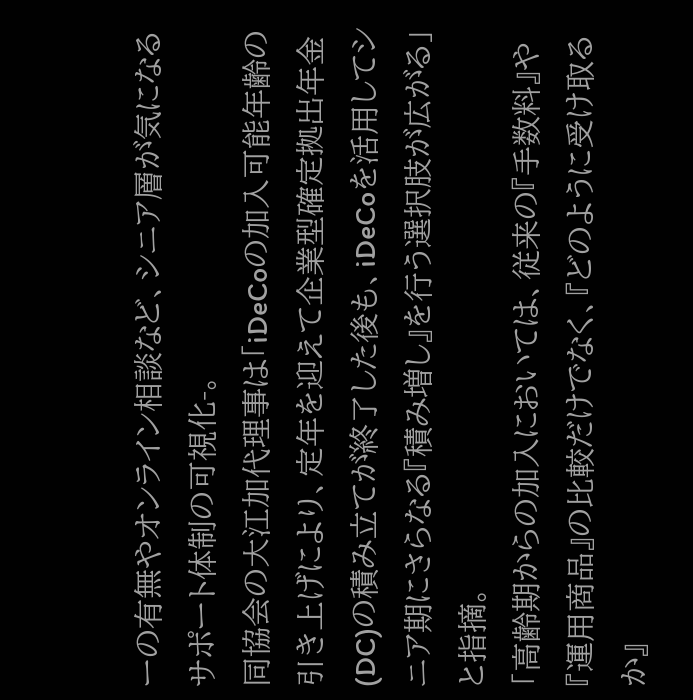ーの有無やオンライン相談など、シニア層が気になるサポート体制の可視化-。
同協会の大江加代理事は「iDeCoの加入可能年齢の引き上げにより、定年を迎えて企業型確定拠出年金(DC)の積み立てが終了した後も、iDeCoを活用してシニア期にさらなる『積み増し』を行う選択肢が広がる」と指摘。
「高齢期からの加入においては、従来の『手数料』や『運用商品』の比較だけでなく、『どのように受け取るか』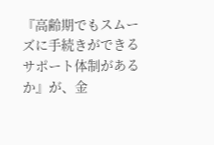『高齢期でもスムーズに手続きができるサポート体制があるか』が、金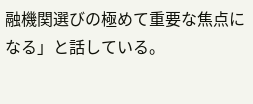融機関選びの極めて重要な焦点になる」と話している。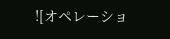![オペレーショ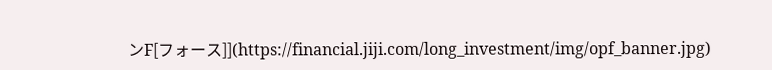ンF[フォース]](https://financial.jiji.com/long_investment/img/opf_banner.jpg)